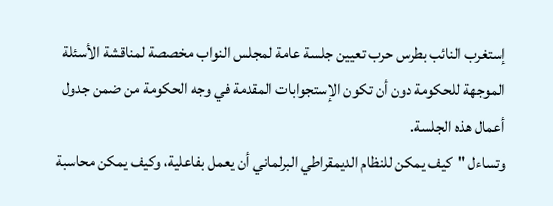إستغرب النائب بطرس حرب تعيين جلسة عامة لمجلس النواب مخصصة لمناقشة الأسئلة الموجهة للحكومة دون أن تكون الإستجوابات المقدمة في وجه الحكومة من ضمن جدول أعمال هذه الجلسة.
وتساءل "كيف يمكن للنظام الديمقراطي البرلماني أن يعمل بفاعلية، وكيف يمكن محاسبة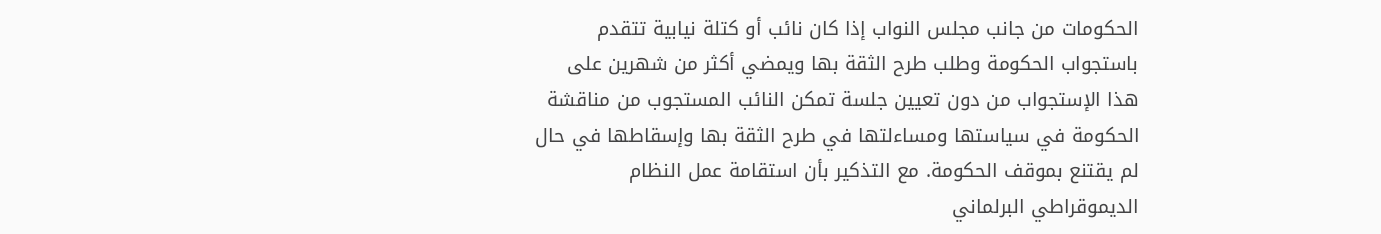الحكومات من جانب مجلس النواب إذا كان نائب أو كتلة نيابية تتقدم باستجواب الحكومة وطلب طرح الثقة بها ويمضي أكثر من شهرين على هذا الإستجواب من دون تعيين جلسة تمكن النائب المستجوب من مناقشة الحكومة في سياستها ومساءلتها في طرح الثقة بها وإسقاطها في حال لم يقتنع بموقف الحكومة. مع التذكير بأن استقامة عمل النظام الديموقراطي البرلماني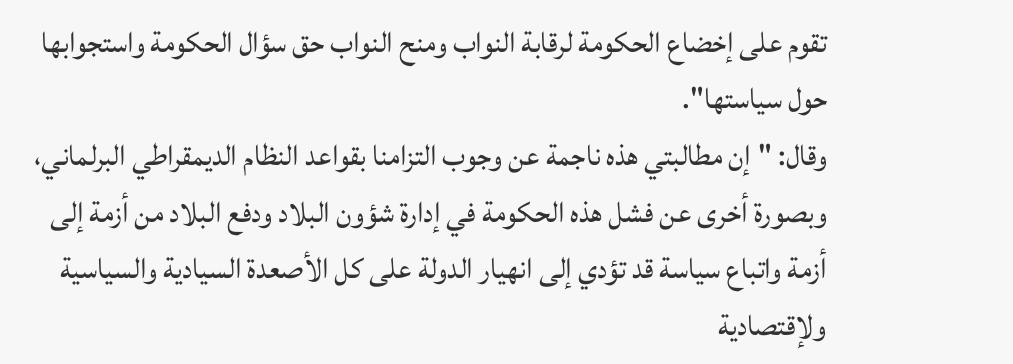تقوم على إخضاع الحكومة لرقابة النواب ومنح النواب حق سؤال الحكومة واستجوابها حول سياستها".
وقال: "إن مطالبتي هذه ناجمة عن وجوب التزامنا بقواعد النظام الديمقراطي البرلماني، وبصورة أخرى عن فشل هذه الحكومة في إدارة شؤون البلاد ودفع البلاد من أزمة إلى أزمة واتباع سياسة قد تؤدي إلى انهيار الدولة على كل الأصعدة السيادية والسياسية ولإقتصادية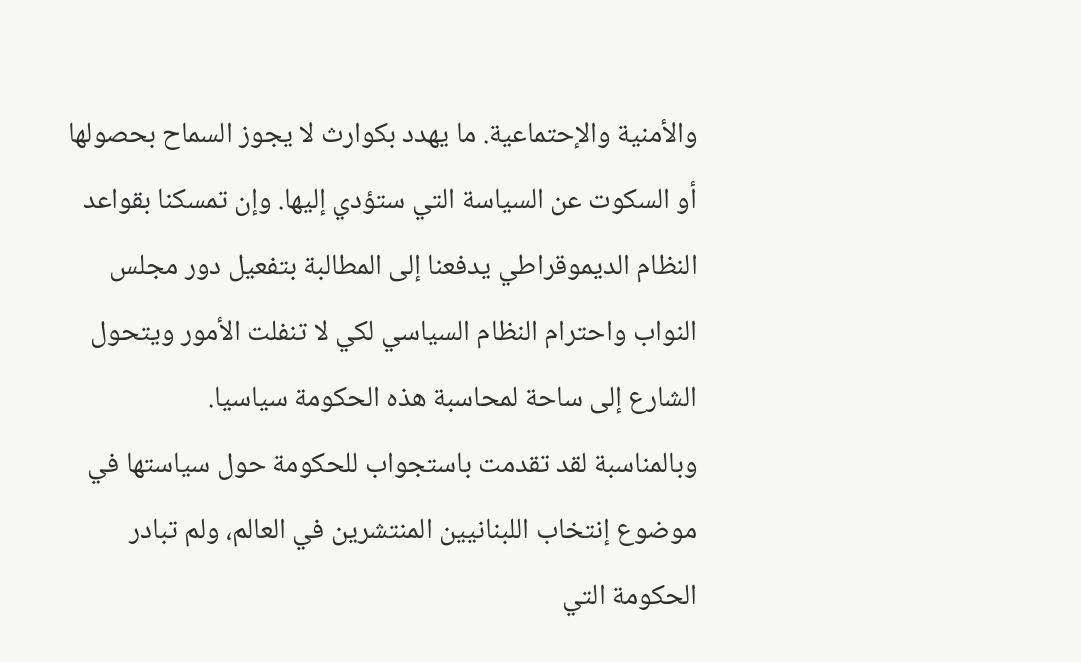والأمنية والإحتماعية. ما يهدد بكوارث لا يجوز السماح بحصولها أو السكوت عن السياسة التي ستؤدي إليها. وإن تمسكنا بقواعد النظام الديموقراطي يدفعنا إلى المطالبة بتفعيل دور مجلس النواب واحترام النظام السياسي لكي لا تنفلت الأمور ويتحول الشارع إلى ساحة لمحاسبة هذه الحكومة سياسيا.
وبالمناسبة لقد تقدمت باستجواب للحكومة حول سياستها في موضوع إنتخاب اللبنانيين المنتشرين في العالم، ولم تبادر الحكومة التي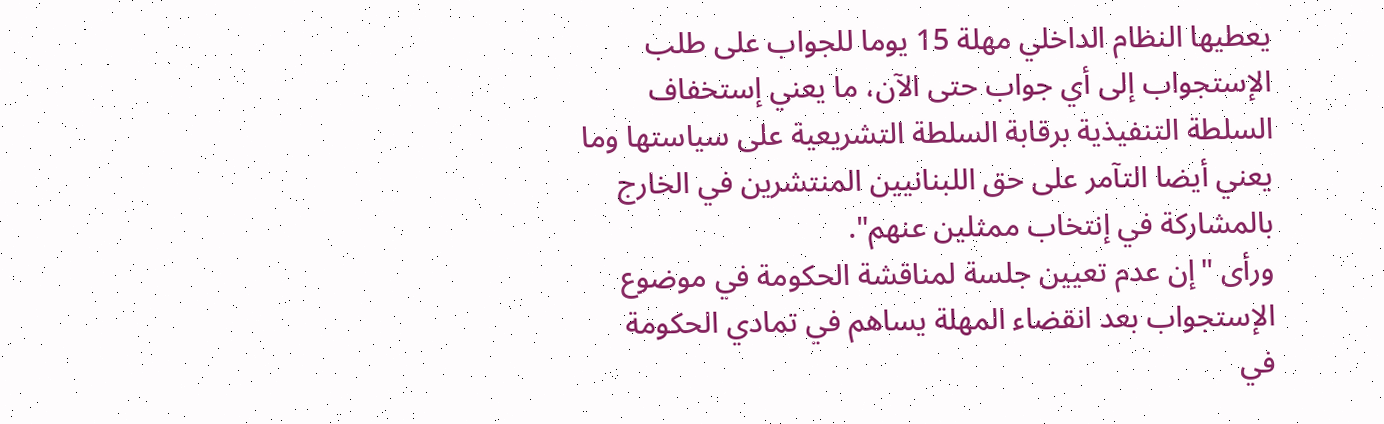يعطيها النظام الداخلي مهلة 15 يوما للجواب على طلب الإستجواب إلى أي جواب حتى الآن، ما يعني إستخفاف السلطة التنفيذية برقابة السلطة التشريعية على سياستها وما يعني أيضا التآمر على حق اللبنانيين المنتشرين في الخارج بالمشاركة في إنتخاب ممثلين عنهم".
ورأى "إن عدم تعيين جلسة لمناقشة الحكومة في موضوع الإستجواب بعد انقضاء المهلة يساهم في تمادي الحكومة في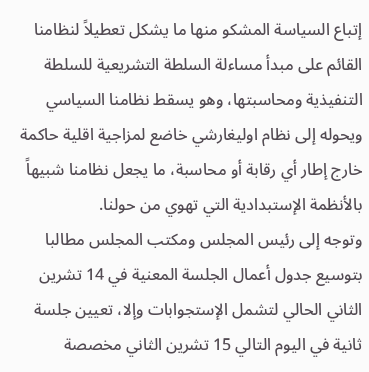إتباع السياسة المشكو منها ما يشكل تعطيلاً لنظامنا القائم على مبدأ مساءلة السلطة التشريعية للسلطة التنفيذية ومحاسبتها، وهو يسقط نظامنا السياسي ويحوله إلى نظام اوليغارشي خاضع لمزاجية اقلية حاكمة خارج إطار أي رقابة أو محاسبة، ما يجعل نظامنا شبيهاً بالأنظمة الإستبدادية التي تهوي من حولنا.
وتوجه إلى رئيس المجلس ومكتب المجلس مطالبا بتوسيع جدول أعمال الجلسة المعنية في 14 تشرين الثاني الحالي لتشمل الإستجوابات وإلا، تعيين جلسة ثانية في اليوم التالي 15 تشرين الثاني مخصصة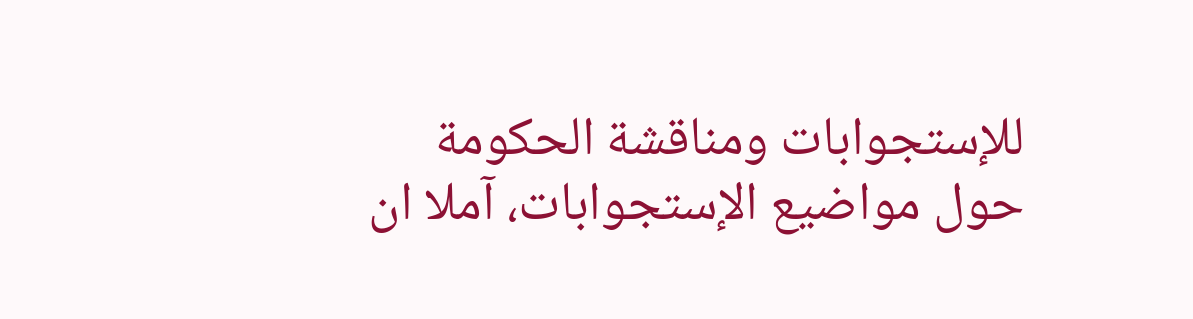للإستجوابات ومناقشة الحكومة حول مواضيع الإستجوابات، آملا ان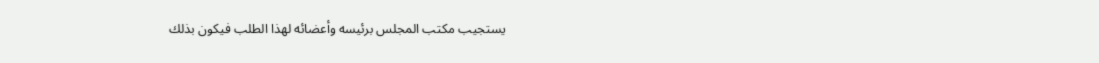يستجيب مكتب المجلس برئيسه وأعضائه لهذا الطلب فيكون بذلك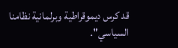قد كرس ديموقراطية وبرلمانية نظامنا السياسي".